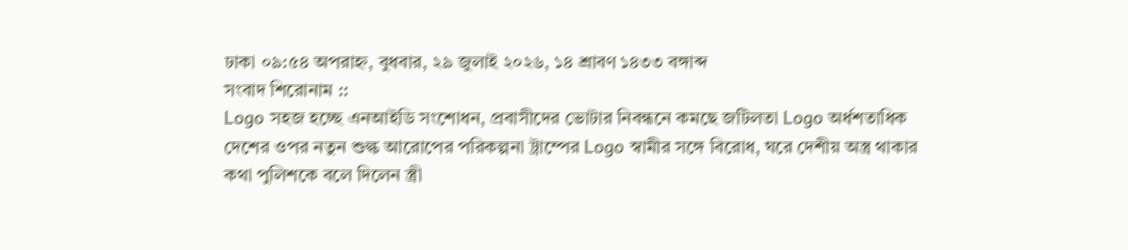ঢাকা ০৯:৫৪ অপরাহ্ন, বুধবার, ২৯ জুলাই ২০২৬, ১৪ শ্রাবণ ১৪৩৩ বঙ্গাব্দ
সংবাদ শিরোনাম ::
Logo সহজ হচ্ছে এনআইডি সংশোধন, প্রবাসীদের ভোটার নিবন্ধনে কমছে জটিলতা Logo অর্ধশতাধিক দেশের ওপর নতুন শুল্ক আরোপের পরিকল্পনা ট্রাম্পের Logo স্বামীর সঙ্গে বিরোধ, ঘরে দেশীয় অস্ত্র থাকার কথা পুলিশকে বলে দিলেন স্ত্রী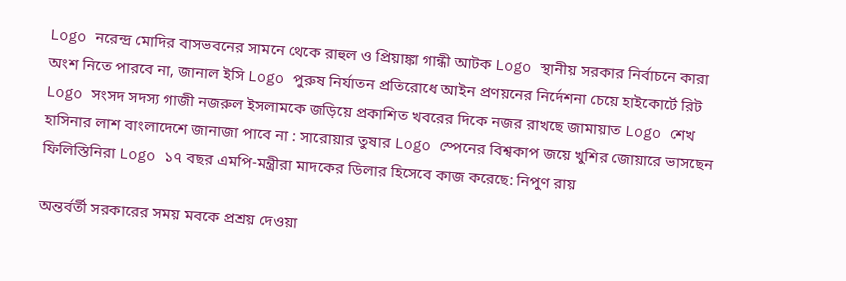Logo নরেন্দ্র মোদির বাসভবনের সামনে থেকে রাহুল ও প্রিয়াঙ্কা গান্ধী আটক Logo স্থানীয় সরকার নির্বাচনে কারা অংশ নিতে পারবে না, জানাল ইসি Logo পুরুষ নির্যাতন প্রতিরোধে আইন প্রণয়নের নির্দেশনা চেয়ে হাইকোর্টে রিট Logo সংসদ সদস্য গাজী নজরুল ইসলামকে জড়িয়ে প্রকাশিত খবরের দিকে নজর রাখছে জামায়াত Logo শেখ হাসিনার লাশ বাংলাদেশে জানাজা পাবে না : সারোয়ার তুষার Logo স্পেনের বিশ্বকাপ জয়ে খুশির জোয়ারে ভাসছেন ফিলিস্তিনিরা Logo ১৭ বছর এমপি-মন্ত্রীরা মাদকের ডিলার হিসেবে কাজ করেছে: নিপুণ রায়

অন্তর্বর্তী সরকারের সময় মবকে প্রশ্রয় দেওয়া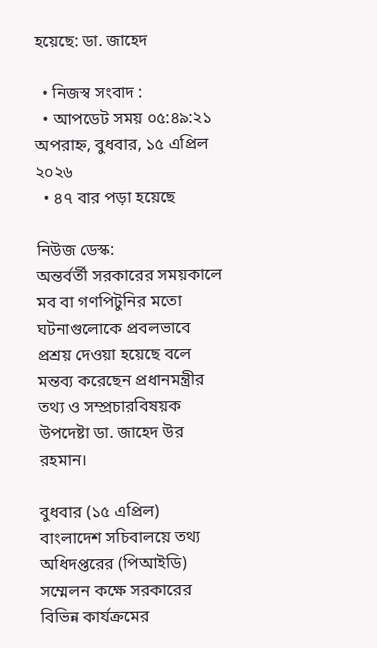হয়েছে: ডা. জাহেদ

  • নিজস্ব সংবাদ :
  • আপডেট সময় ০৫:৪৯:২১ অপরাহ্ন, বুধবার, ১৫ এপ্রিল ২০২৬
  • ৪৭ বার পড়া হয়েছে

নিউজ ডেস্ক:
অন্তর্বর্তী সরকারের সময়কালে মব বা গণপিটুনির মতো ঘটনাগুলোকে প্রবলভাবে প্রশ্রয় দেওয়া হয়েছে বলে মন্তব্য করেছেন প্রধানমন্ত্রীর তথ্য ও সম্প্রচারবিষয়ক উপদেষ্টা ডা. জাহেদ উর রহমান।

বুধবার (১৫ এপ্রিল) বাংলাদেশ সচিবালয়ে তথ্য অধিদপ্তরের (পিআইডি) সম্মেলন কক্ষে সরকারের বিভিন্ন কার্যক্রমের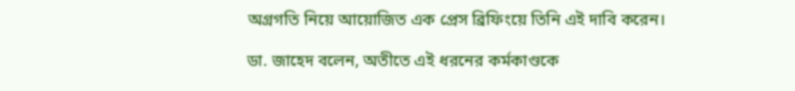অগ্রগতি নিয়ে আয়োজিত এক প্রেস ব্রিফিংয়ে তিনি এই দাবি করেন।

ডা. জাহেদ বলেন, অতীতে এই ধরনের কর্মকাণ্ডকে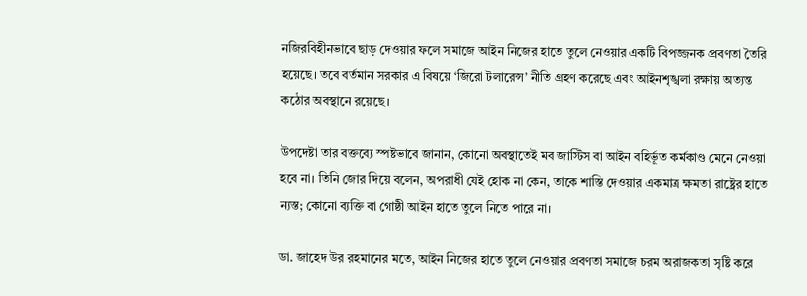নজিরবিহীনভাবে ছাড় দেওয়ার ফলে সমাজে আইন নিজের হাতে তুলে নেওয়ার একটি বিপজ্জনক প্রবণতা তৈরি হয়েছে। তবে বর্তমান সরকার এ বিষয়ে ‘জিরো টলারেন্স’ নীতি গ্রহণ করেছে এবং আইনশৃঙ্খলা রক্ষায় অত্যন্ত কঠোর অবস্থানে রয়েছে।

উপদেষ্টা তার বক্তব্যে স্পষ্টভাবে জানান, কোনো অবস্থাতেই মব জাস্টিস বা আইন বহির্ভূত কর্মকাণ্ড মেনে নেওয়া হবে না। তিনি জোর দিয়ে বলেন, অপরাধী যেই হোক না কেন, তাকে শাস্তি দেওয়ার একমাত্র ক্ষমতা রাষ্ট্রের হাতে ন্যস্ত; কোনো ব্যক্তি বা গোষ্ঠী আইন হাতে তুলে নিতে পারে না।

ডা. জাহেদ উর রহমানের মতে, আইন নিজের হাতে তুলে নেওয়ার প্রবণতা সমাজে চরম অরাজকতা সৃষ্টি করে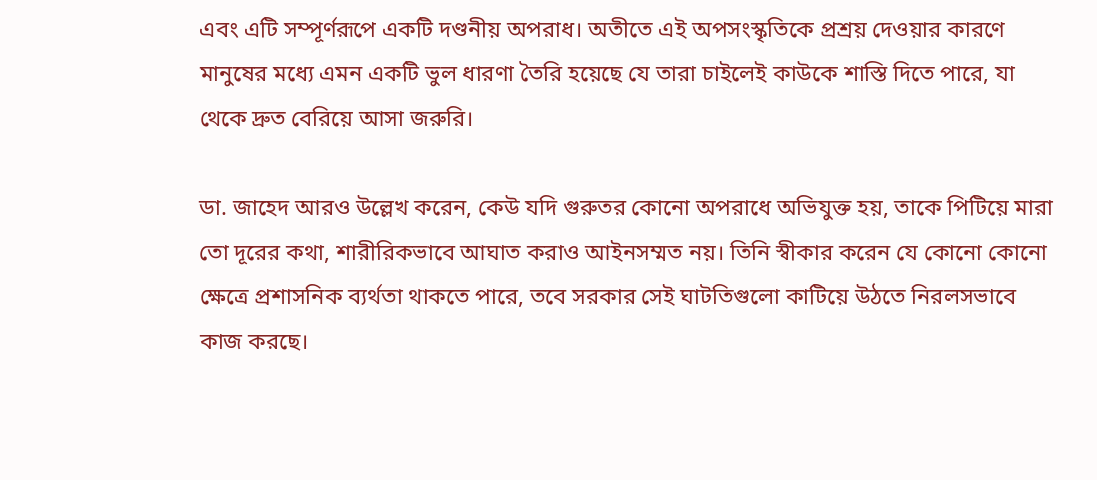এবং এটি সম্পূর্ণরূপে একটি দণ্ডনীয় অপরাধ। অতীতে এই অপসংস্কৃতিকে প্রশ্রয় দেওয়ার কারণে মানুষের মধ্যে এমন একটি ভুল ধারণা তৈরি হয়েছে যে তারা চাইলেই কাউকে শাস্তি দিতে পারে, যা থেকে দ্রুত বেরিয়ে আসা জরুরি।

ডা. জাহেদ আরও উল্লেখ করেন, কেউ যদি গুরুতর কোনো অপরাধে অভিযুক্ত হয়, তাকে পিটিয়ে মারা তো দূরের কথা, শারীরিকভাবে আঘাত করাও আইনসম্মত নয়। তিনি স্বীকার করেন যে কোনো কোনো ক্ষেত্রে প্রশাসনিক ব্যর্থতা থাকতে পারে, তবে সরকার সেই ঘাটতিগুলো কাটিয়ে উঠতে নিরলসভাবে কাজ করছে।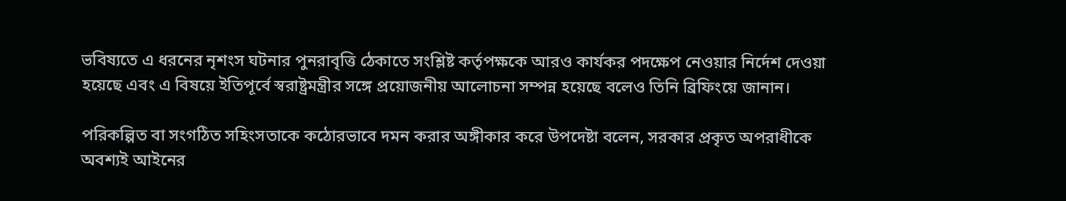ভবিষ্যতে এ ধরনের নৃশংস ঘটনার পুনরাবৃত্তি ঠেকাতে সংশ্লিষ্ট কর্তৃপক্ষকে আরও কার্যকর পদক্ষেপ নেওয়ার নির্দেশ দেওয়া হয়েছে এবং এ বিষয়ে ইতিপূর্বে স্বরাষ্ট্রমন্ত্রীর সঙ্গে প্রয়োজনীয় আলোচনা সম্পন্ন হয়েছে বলেও তিনি ব্রিফিংয়ে জানান।

পরিকল্পিত বা সংগঠিত সহিংসতাকে কঠোরভাবে দমন করার অঙ্গীকার করে উপদেষ্টা বলেন, সরকার প্রকৃত অপরাধীকে অবশ্যই আইনের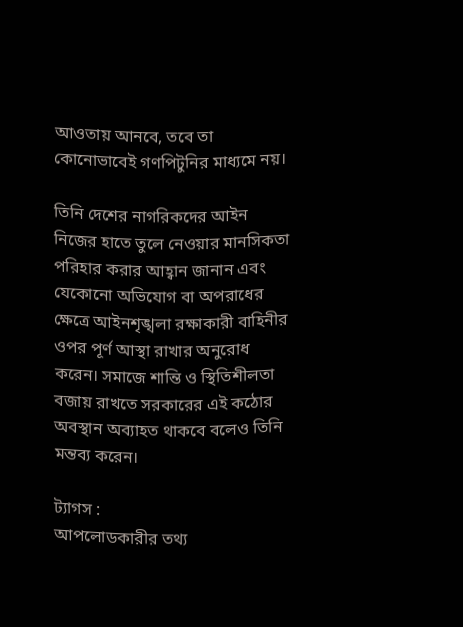আওতায় আনবে, তবে তা কোনোভাবেই গণপিটুনির মাধ্যমে নয়।

তিনি দেশের নাগরিকদের আইন নিজের হাতে তুলে নেওয়ার মানসিকতা পরিহার করার আহ্বান জানান এবং যেকোনো অভিযোগ বা অপরাধের ক্ষেত্রে আইনশৃঙ্খলা রক্ষাকারী বাহিনীর ওপর পূর্ণ আস্থা রাখার অনুরোধ করেন। সমাজে শান্তি ও স্থিতিশীলতা বজায় রাখতে সরকারের এই কঠোর অবস্থান অব্যাহত থাকবে বলেও তিনি মন্তব্য করেন।

ট্যাগস :
আপলোডকারীর তথ্য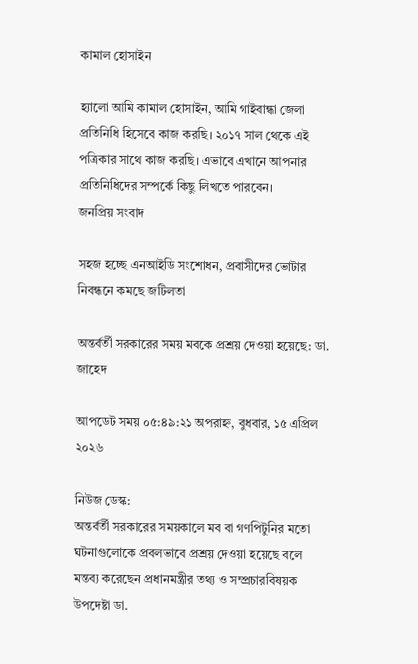কামাল হোসাইন

হ্যালো আমি কামাল হোসাইন, আমি গাইবান্ধা জেলা প্রতিনিধি হিসেবে কাজ করছি। ২০১৭ সাল থেকে এই পত্রিকার সাথে কাজ করছি। এভাবে এখানে আপনার প্রতিনিধিদের সম্পর্কে কিছু লিখতে পারবেন।
জনপ্রিয় সংবাদ

সহজ হচ্ছে এনআইডি সংশোধন, প্রবাসীদের ভোটার নিবন্ধনে কমছে জটিলতা

অন্তর্বর্তী সরকারের সময় মবকে প্রশ্রয় দেওয়া হয়েছে: ডা. জাহেদ

আপডেট সময় ০৫:৪৯:২১ অপরাহ্ন, বুধবার, ১৫ এপ্রিল ২০২৬

নিউজ ডেস্ক:
অন্তর্বর্তী সরকারের সময়কালে মব বা গণপিটুনির মতো ঘটনাগুলোকে প্রবলভাবে প্রশ্রয় দেওয়া হয়েছে বলে মন্তব্য করেছেন প্রধানমন্ত্রীর তথ্য ও সম্প্রচারবিষয়ক উপদেষ্টা ডা.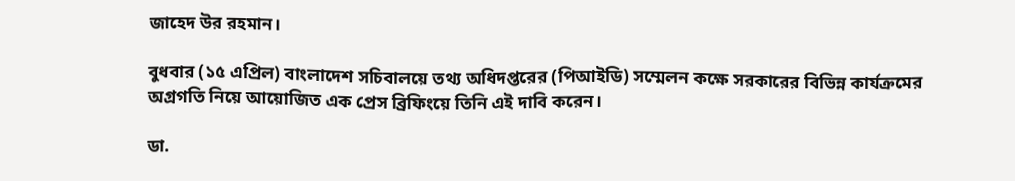জাহেদ উর রহমান।

বুধবার (১৫ এপ্রিল) বাংলাদেশ সচিবালয়ে তথ্য অধিদপ্তরের (পিআইডি) সম্মেলন কক্ষে সরকারের বিভিন্ন কার্যক্রমের অগ্রগতি নিয়ে আয়োজিত এক প্রেস ব্রিফিংয়ে তিনি এই দাবি করেন।

ডা.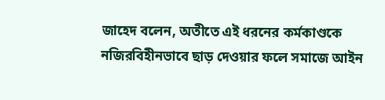জাহেদ বলেন, অতীতে এই ধরনের কর্মকাণ্ডকে নজিরবিহীনভাবে ছাড় দেওয়ার ফলে সমাজে আইন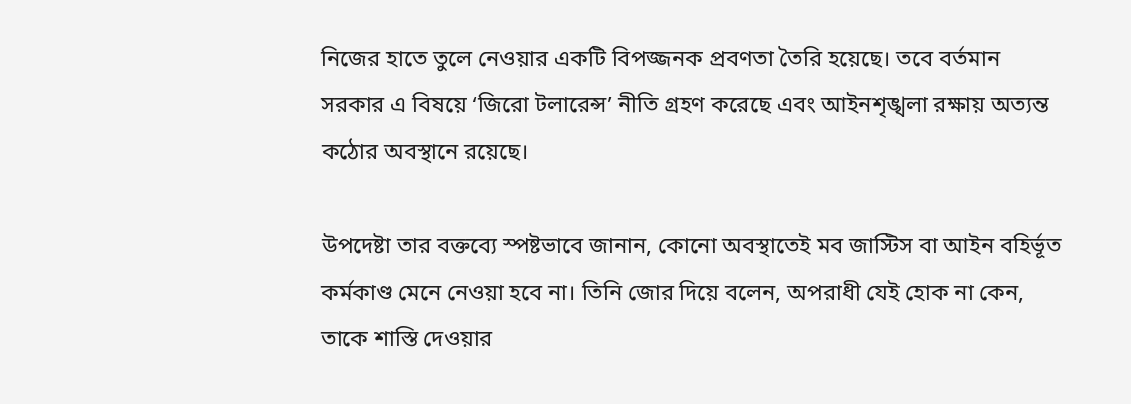নিজের হাতে তুলে নেওয়ার একটি বিপজ্জনক প্রবণতা তৈরি হয়েছে। তবে বর্তমান সরকার এ বিষয়ে ‘জিরো টলারেন্স’ নীতি গ্রহণ করেছে এবং আইনশৃঙ্খলা রক্ষায় অত্যন্ত কঠোর অবস্থানে রয়েছে।

উপদেষ্টা তার বক্তব্যে স্পষ্টভাবে জানান, কোনো অবস্থাতেই মব জাস্টিস বা আইন বহির্ভূত কর্মকাণ্ড মেনে নেওয়া হবে না। তিনি জোর দিয়ে বলেন, অপরাধী যেই হোক না কেন, তাকে শাস্তি দেওয়ার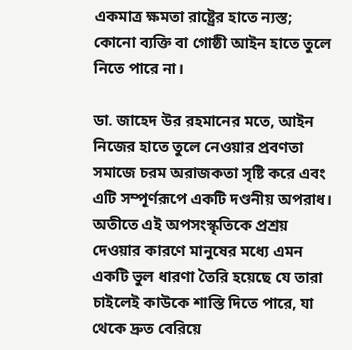একমাত্র ক্ষমতা রাষ্ট্রের হাতে ন্যস্ত; কোনো ব্যক্তি বা গোষ্ঠী আইন হাতে তুলে নিতে পারে না।

ডা. জাহেদ উর রহমানের মতে, আইন নিজের হাতে তুলে নেওয়ার প্রবণতা সমাজে চরম অরাজকতা সৃষ্টি করে এবং এটি সম্পূর্ণরূপে একটি দণ্ডনীয় অপরাধ। অতীতে এই অপসংস্কৃতিকে প্রশ্রয় দেওয়ার কারণে মানুষের মধ্যে এমন একটি ভুল ধারণা তৈরি হয়েছে যে তারা চাইলেই কাউকে শাস্তি দিতে পারে, যা থেকে দ্রুত বেরিয়ে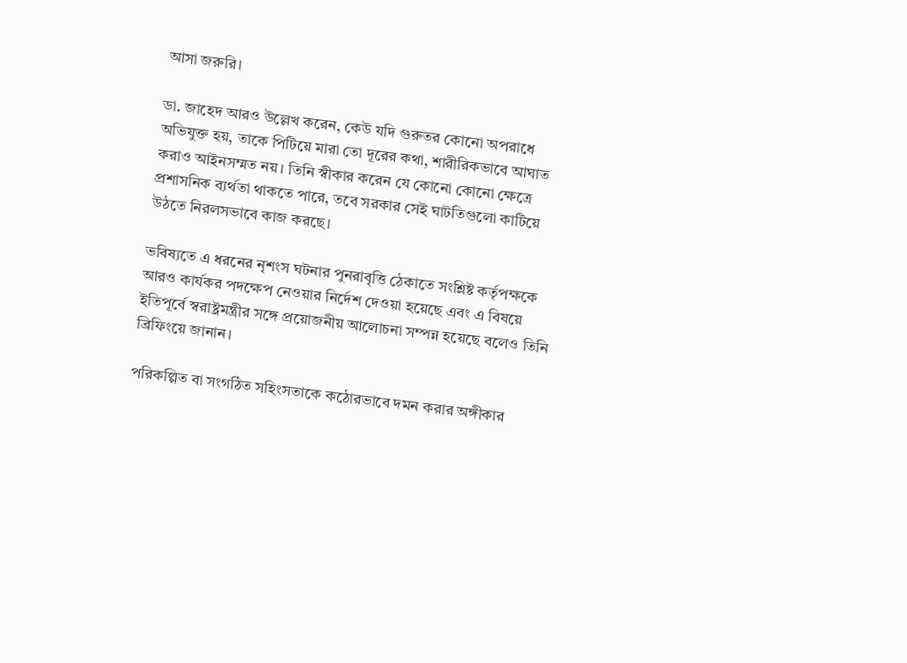আসা জরুরি।

ডা. জাহেদ আরও উল্লেখ করেন, কেউ যদি গুরুতর কোনো অপরাধে অভিযুক্ত হয়, তাকে পিটিয়ে মারা তো দূরের কথা, শারীরিকভাবে আঘাত করাও আইনসম্মত নয়। তিনি স্বীকার করেন যে কোনো কোনো ক্ষেত্রে প্রশাসনিক ব্যর্থতা থাকতে পারে, তবে সরকার সেই ঘাটতিগুলো কাটিয়ে উঠতে নিরলসভাবে কাজ করছে।

ভবিষ্যতে এ ধরনের নৃশংস ঘটনার পুনরাবৃত্তি ঠেকাতে সংশ্লিষ্ট কর্তৃপক্ষকে আরও কার্যকর পদক্ষেপ নেওয়ার নির্দেশ দেওয়া হয়েছে এবং এ বিষয়ে ইতিপূর্বে স্বরাষ্ট্রমন্ত্রীর সঙ্গে প্রয়োজনীয় আলোচনা সম্পন্ন হয়েছে বলেও তিনি ব্রিফিংয়ে জানান।

পরিকল্পিত বা সংগঠিত সহিংসতাকে কঠোরভাবে দমন করার অঙ্গীকার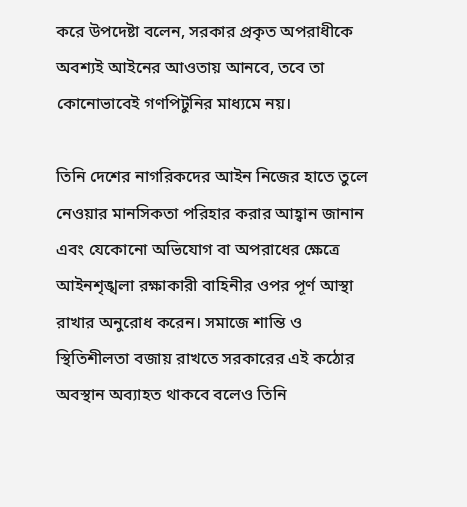করে উপদেষ্টা বলেন, সরকার প্রকৃত অপরাধীকে অবশ্যই আইনের আওতায় আনবে, তবে তা কোনোভাবেই গণপিটুনির মাধ্যমে নয়।

তিনি দেশের নাগরিকদের আইন নিজের হাতে তুলে নেওয়ার মানসিকতা পরিহার করার আহ্বান জানান এবং যেকোনো অভিযোগ বা অপরাধের ক্ষেত্রে আইনশৃঙ্খলা রক্ষাকারী বাহিনীর ওপর পূর্ণ আস্থা রাখার অনুরোধ করেন। সমাজে শান্তি ও স্থিতিশীলতা বজায় রাখতে সরকারের এই কঠোর অবস্থান অব্যাহত থাকবে বলেও তিনি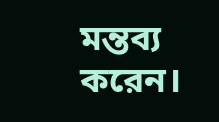মন্তব্য করেন।